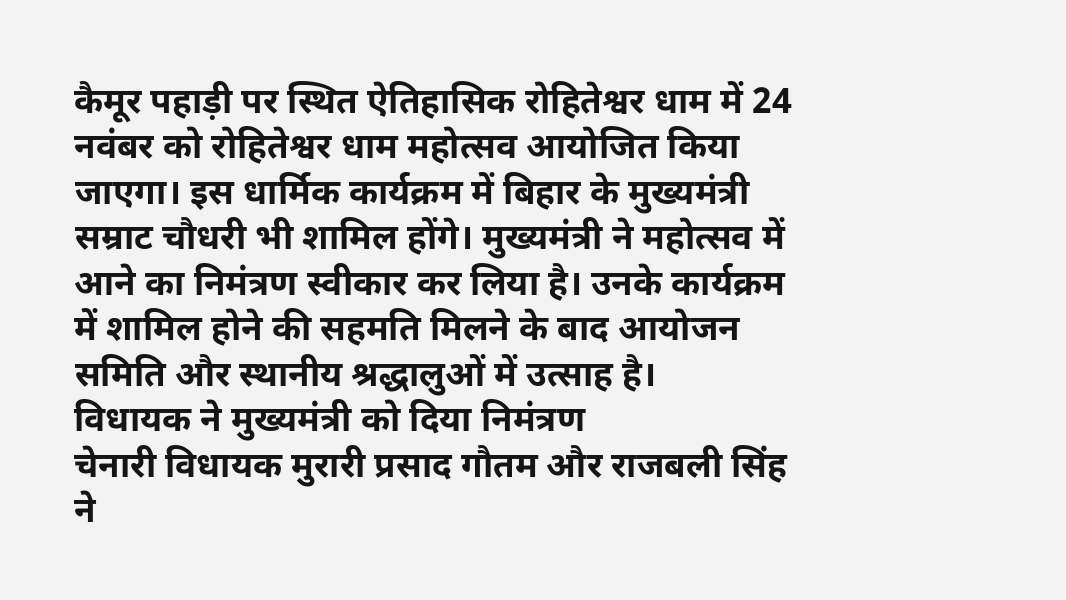कैमूर पहाड़ी पर स्थित ऐतिहासिक रोहितेश्वर धाम में 24 नवंबर को रोहितेश्वर धाम महोत्सव आयोजित किया जाएगा। इस धार्मिक कार्यक्रम में बिहार के मुख्यमंत्री सम्राट चौधरी भी शामिल होंगे। मुख्यमंत्री ने महोत्सव में आने का निमंत्रण स्वीकार कर लिया है। उनके कार्यक्रम में शामिल होने की सहमति मिलने के बाद आयोजन समिति और स्थानीय श्रद्धालुओं में उत्साह है।
विधायक ने मुख्यमंत्री को दिया निमंत्रण
चेनारी विधायक मुरारी प्रसाद गौतम और राजबली सिंह ने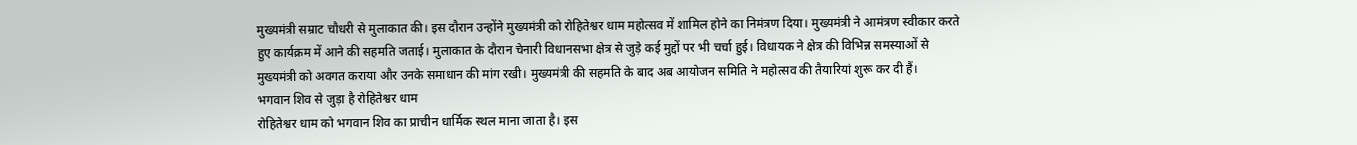मुख्यमंत्री सम्राट चौधरी से मुलाकात की। इस दौरान उन्होंने मुख्यमंत्री को रोहितेश्वर धाम महोत्सव में शामिल होने का निमंत्रण दिया। मुख्यमंत्री ने आमंत्रण स्वीकार करते हुए कार्यक्रम में आने की सहमति जताई। मुलाकात के दौरान चेनारी विधानसभा क्षेत्र से जुड़े कई मुद्दों पर भी चर्चा हुई। विधायक ने क्षेत्र की विभिन्न समस्याओं से मुख्यमंत्री को अवगत कराया और उनके समाधान की मांग रखी। मुख्यमंत्री की सहमति के बाद अब आयोजन समिति ने महोत्सव की तैयारियां शुरू कर दी हैं।
भगवान शिव से जुड़ा है रोहितेश्वर धाम
रोहितेश्वर धाम को भगवान शिव का प्राचीन धार्मिक स्थल माना जाता है। इस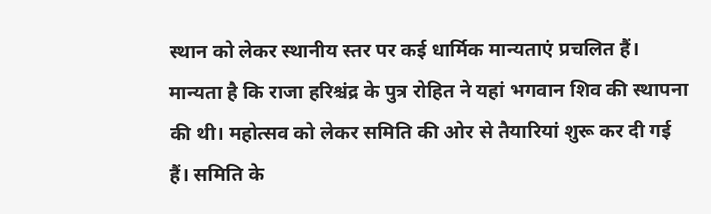स्थान को लेकर स्थानीय स्तर पर कई धार्मिक मान्यताएं प्रचलित हैं। मान्यता है कि राजा हरिश्चंद्र के पुत्र रोहित ने यहां भगवान शिव की स्थापना की थी। महोत्सव को लेकर समिति की ओर से तैयारियां शुरू कर दी गई हैं। समिति के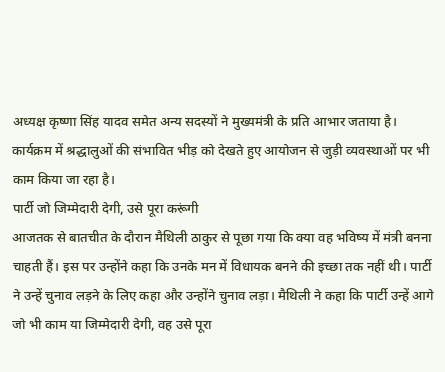अध्यक्ष कृष्णा सिंह यादव समेत अन्य सदस्यों ने मुख्यमंत्री के प्रति आभार जताया है। कार्यक्रम में श्रद्धालुओं की संभावित भीड़ को देखते हुए आयोजन से जुड़ी व्यवस्थाओं पर भी काम किया जा रहा है।
पार्टी जो जिम्मेदारी देगी, उसे पूरा करूंगी
आजतक से बातचीत के दौरान मैथिली ठाकुर से पूछा गया कि क्या वह भविष्य में मंत्री बनना चाहती हैं। इस पर उन्होंने कहा कि उनके मन में विधायक बनने की इच्छा तक नहीं थी। पार्टी ने उन्हें चुनाव लड़ने के लिए कहा और उन्होंने चुनाव लड़ा। मैथिली ने कहा कि पार्टी उन्हें आगे जो भी काम या जिम्मेदारी देगी, वह उसे पूरा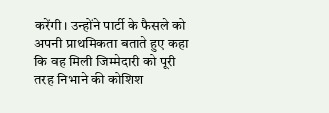करेंगी। उन्होंने पार्टी के फैसले को अपनी प्राथमिकता बताते हुए कहा कि वह मिली जिम्मेदारी को पूरी तरह निभाने की कोशिश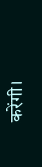करेंगी।